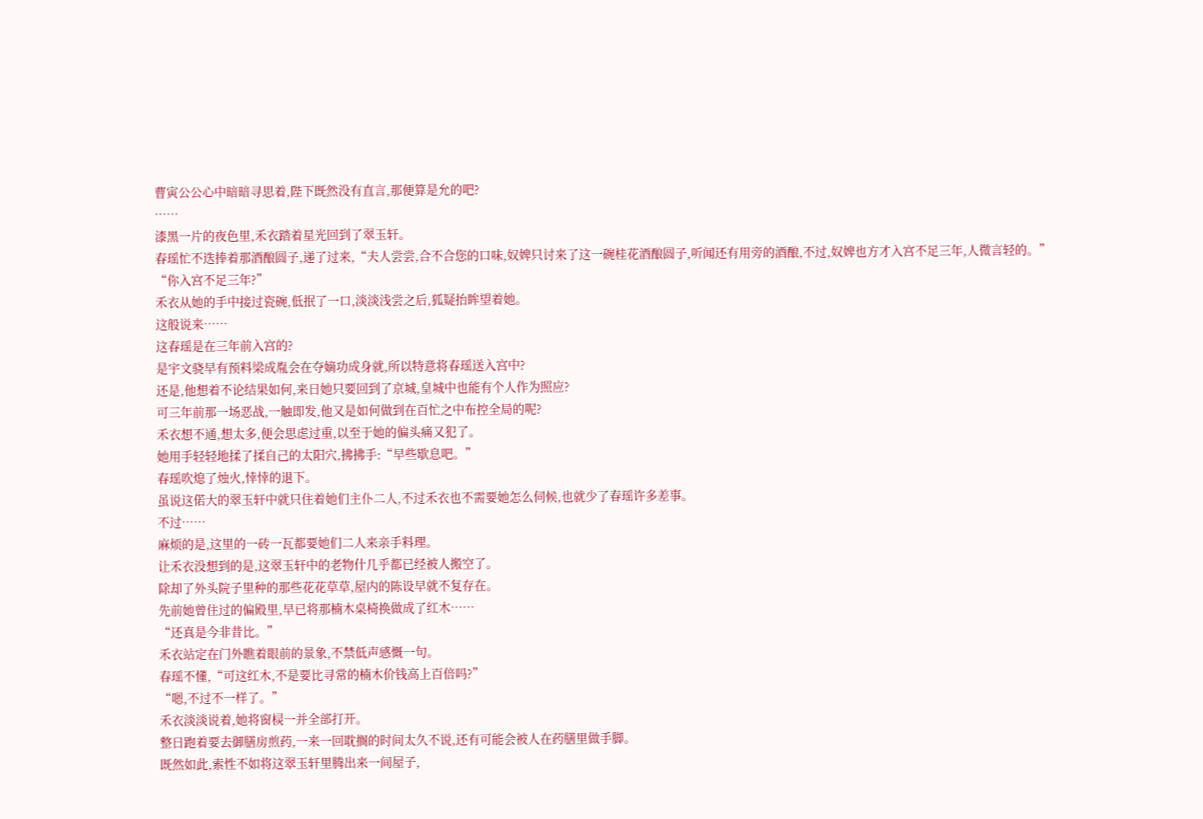曹寅公公心中暗暗寻思着,陛下既然没有直言,那便算是允的吧?
……
漆黑一片的夜色里,禾衣踏着星光回到了翠玉轩。
春瑶忙不迭捧着那酒酿圆子,递了过来,“夫人尝尝,合不合您的口味,奴婢只讨来了这一碗桂花酒酿圆子,听闻还有用旁的酒酿,不过,奴婢也方才入宫不足三年,人微言轻的。”
“你入宫不足三年?”
禾衣从她的手中接过瓷碗,低抿了一口,淡淡浅尝之后,狐疑抬眸望着她。
这般说来……
这春瑶是在三年前入宫的?
是宇文骁早有预料梁成胤会在夺嫡功成身就,所以特意将春瑶送入宫中?
还是,他想着不论结果如何,来日她只要回到了京城,皇城中也能有个人作为照应?
可三年前那一场恶战,一触即发,他又是如何做到在百忙之中布控全局的呢?
禾衣想不通,想太多,便会思虑过重,以至于她的偏头痛又犯了。
她用手轻轻地揉了揉自己的太阳穴,拂拂手:“早些歇息吧。”
春瑶吹熄了烛火,悻悻的退下。
虽说这偌大的翠玉轩中就只住着她们主仆二人,不过禾衣也不需要她怎么伺候,也就少了春瑶许多差事。
不过……
麻烦的是,这里的一砖一瓦都要她们二人来亲手料理。
让禾衣没想到的是,这翠玉轩中的老物什几乎都已经被人搬空了。
除却了外头院子里种的那些花花草草,屋内的陈设早就不复存在。
先前她曾住过的偏殿里,早已将那楠木桌椅换做成了红木……
“还真是今非昔比。”
禾衣站定在门外瞧着眼前的景象,不禁低声感慨一句。
春瑶不懂,“可这红木,不是要比寻常的楠木价钱高上百倍吗?”
“嗯,不过不一样了。”
禾衣淡淡说着,她将窗棂一并全部打开。
整日跑着要去御膳房煎药,一来一回耽搁的时间太久不说,还有可能会被人在药膳里做手脚。
既然如此,索性不如将这翠玉轩里腾出来一间屋子,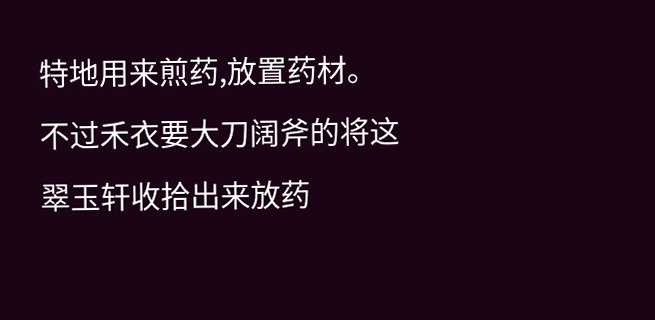特地用来煎药,放置药材。
不过禾衣要大刀阔斧的将这翠玉轩收拾出来放药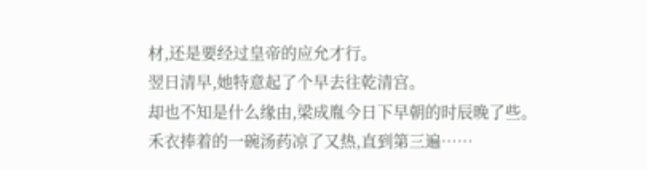材,还是要经过皇帝的应允才行。
翌日清早,她特意起了个早去往乾清宫。
却也不知是什么缘由,梁成胤今日下早朝的时辰晚了些。
禾衣捧着的一碗汤药凉了又热,直到第三遍……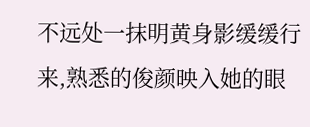不远处一抹明黄身影缓缓行来,熟悉的俊颜映入她的眼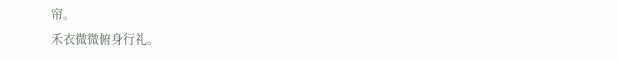帘。
禾衣微微俯身行礼。